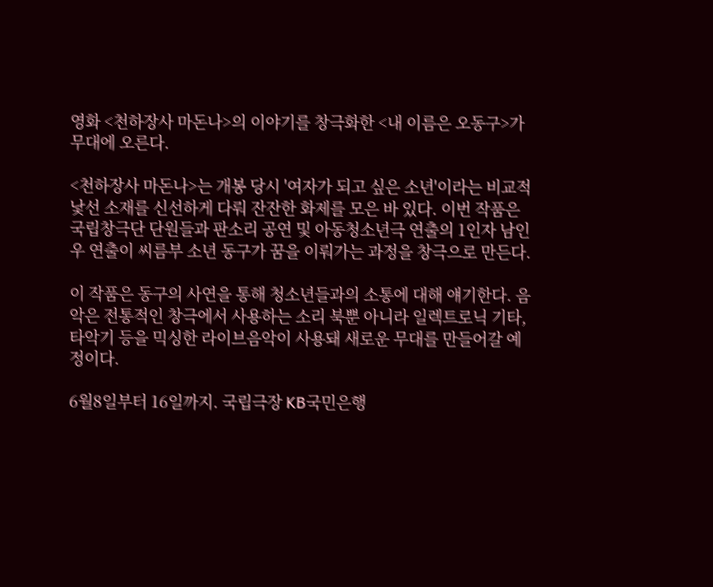영화 <천하장사 마돈나>의 이야기를 창극화한 <내 이름은 오동구>가 무대에 오른다.

<천하장사 마돈나>는 개봉 당시 '여자가 되고 싶은 소년'이라는 비교적 낯선 소재를 신선하게 다뤄 잔잔한 화제를 모은 바 있다. 이번 작품은 국립창극단 단원들과 판소리 공연 및 아동청소년극 연출의 1인자 남인우 연출이 씨름부 소년 동구가 꿈을 이뤄가는 과정을 창극으로 만든다.

이 작품은 동구의 사연을 통해 청소년들과의 소통에 대해 얘기한다. 음악은 전통적인 창극에서 사용하는 소리 북뿐 아니라 일렉트로닉 기타, 타악기 등을 믹싱한 라이브음악이 사용돼 새로운 무대를 만들어갈 예정이다.

6월8일부터 16일까지. 국립극장 KB국민은행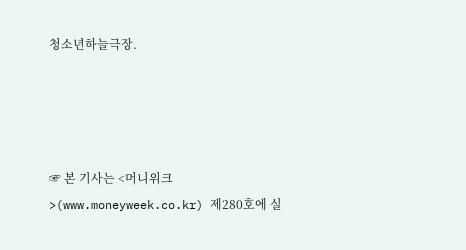청소년하늘극장.




☞ 본 기사는 <머니위크>(www.moneyweek.co.kr) 제280호에 실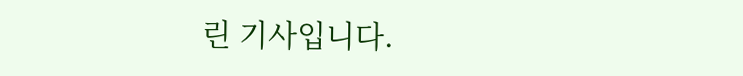린 기사입니다.